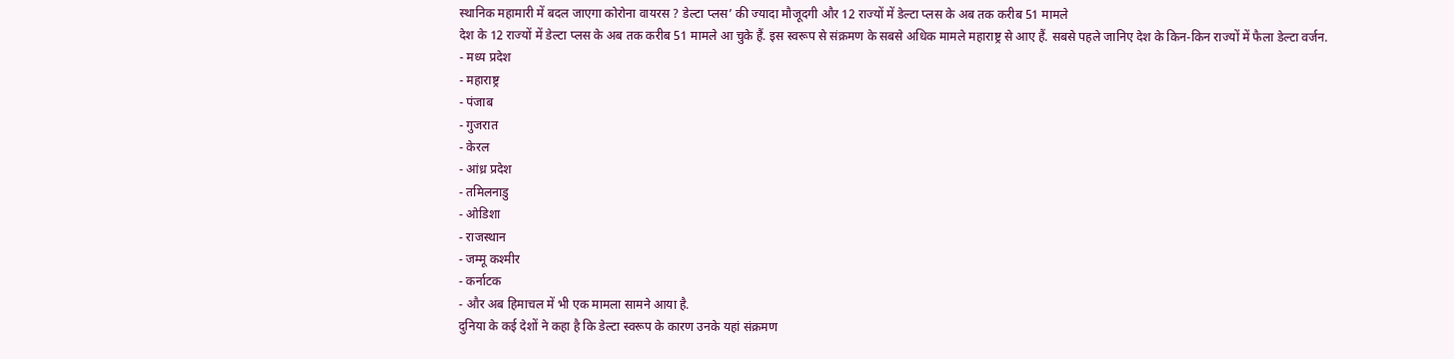स्थानिक महामारी में बदल जाएगा कोरोना वायरस ? डेल्टा प्लस’ की ज्यादा मौजूदगी और 12 राज्यों में डेल्टा प्लस के अब तक करीब 51 मामले
देश के 12 राज्यों में डेल्टा प्लस के अब तक करीब 51 मामले आ चुके हैं. इस स्वरूप से संक्रमण के सबसे अधिक मामले महाराष्ट्र से आए हैं. सबसे पहले जानिए देश के किन-किन राज्यों में फैला डेल्टा वर्जन.
- मध्य प्रदेश
- महाराष्ट्र
- पंजाब
- गुजरात
- केरल
- आंध्र प्रदेश
- तमिलनाडु
- ओडिशा
- राजस्थान
- जम्मू कश्मीर
- कर्नाटक
- और अब हिमाचल में भी एक मामला सामने आया है.
दुनिया के कई देशों ने कहा है कि डेल्टा स्वरूप के कारण उनके यहां संक्रमण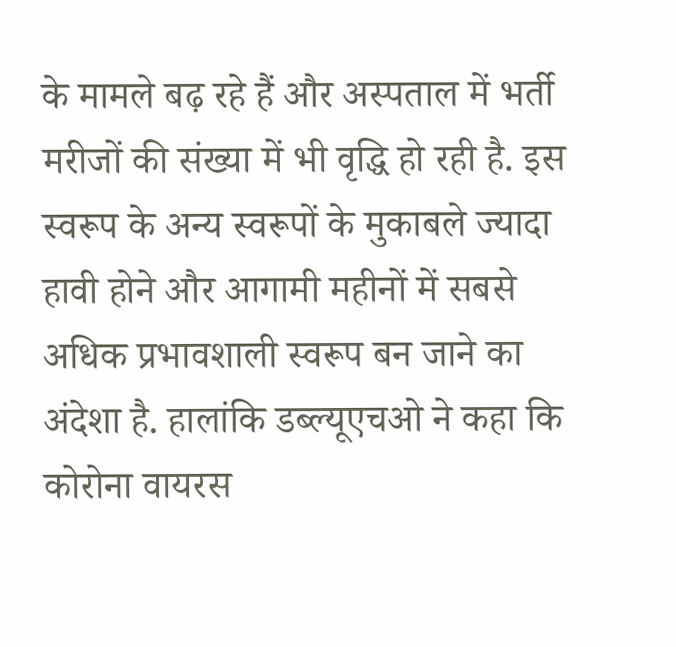के मामले बढ़ रहे हैं और अस्पताल में भर्ती मरीजों की संख्या में भी वृद्धि हो रही है. इस स्वरूप के अन्य स्वरूपों के मुकाबले ज्यादा हावी होने और आगामी महीनों में सबसे अधिक प्रभावशाली स्वरूप बन जाने का अंदेशा है. हालांकि डब्ल्यूएचओ ने कहा कि कोरोना वायरस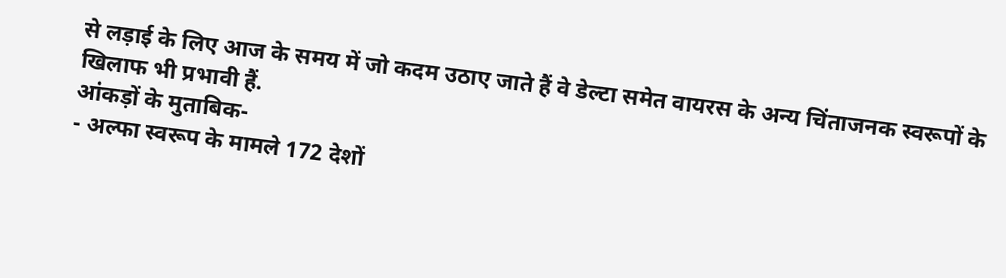से लड़ाई के लिए आज के समय में जो कदम उठाए जाते हैं वे डेल्टा समेत वायरस के अन्य चिंताजनक स्वरूपों के खिलाफ भी प्रभावी हैं.
आंकड़ों के मुताबिक-
- अल्फा स्वरूप के मामले 172 देशों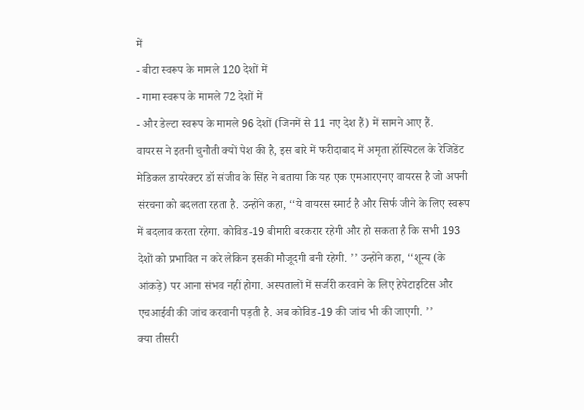में
- बीटा स्वरूप के मामले 120 देशों में
- गामा स्वरूप के मामले 72 देशों में
- और डेल्टा स्वरूप के मामले 96 देशों (जिनमें से 11 नए देश हैं) में सामने आए हैं.
वायरस ने इतनी चुनौती क्यों पेश की है, इस बारे में फरीदाबाद में अमृता हॉस्पिटल के रेजिडेंट मेडिकल डायरेक्टर डॉ संजीव के सिंह ने बताया कि यह एक एमआरएनए वायरस है जो अपनी संरचना को बदलता रहता है. उन्होंने कहा, ‘‘ये वायरस स्मार्ट है और सिर्फ जीने के लिए स्वरूप में बदलाव करता रहेगा. कोविड-19 बीमारी बरकरार रहेगी और हो सकता है कि सभी 193 देशों को प्रभावित न करे लेकिन इसकी मौजूदगी बनी रहेगी. ’’ उन्होंने कहा, ‘‘शून्य (के आंकड़े) पर आना संभव नहीं होगा. अस्पतालों में सर्जरी करवाने के लिए हेपेटाइटिस और एचआईवी की जांच करवानी पड़ती है. अब कोविड-19 की जांच भी की जाएगी. ’’
क्या तीसरी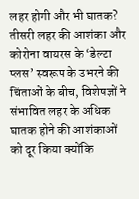लहर होगी और भी घातक?
तीसरी लहर की आशंका और कोरोना वायरस के ‘डेल्टा प्लस’ स्वरूप के उभरने की
चिंताओं के बीच, विशेषज्ञों ने संभावित लहर के अधिक घातक होने की आशंकाओं
को दूर किया क्योंकि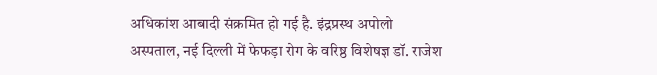अधिकांश आबादी संक्रमित हो गई है. इंद्रप्रस्थ अपोलो
अस्पताल, नई दिल्ली में फेफड़ा रोग के वरिष्ठ विशेषज्ञ डॉ. राजेश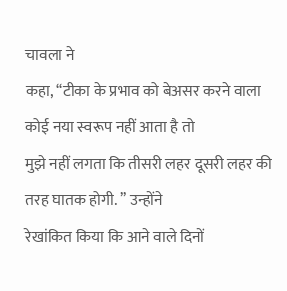चावला ने
कहा, ‘‘टीका के प्रभाव को बेअसर करने वाला कोई नया स्वरूप नहीं आता है तो
मुझे नहीं लगता कि तीसरी लहर दूसरी लहर की तरह घातक होगी. ’’ उन्होंने
रेखांकित किया कि आने वाले दिनों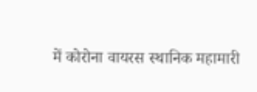में कोरोना वायरस स्थानिक महामारी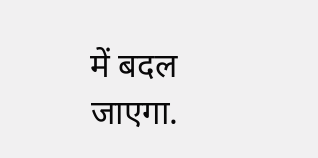में बदल
जाएगा.